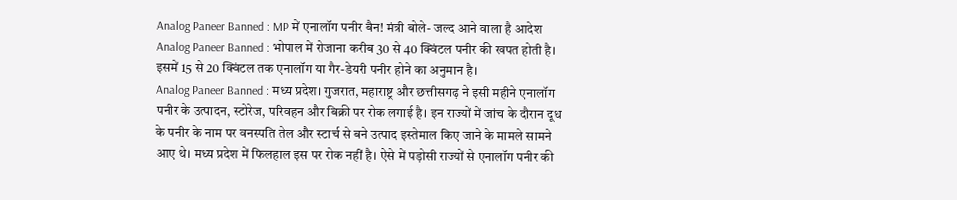Analog Paneer Banned : MP में एनालॉग पनीर बैन! मंत्री बोले- जल्द आने वाला है आदेश
Analog Paneer Banned : भोपाल में रोजाना करीब 30 से 40 क्विंटल पनीर की खपत होती है। इसमें 15 से 20 क्विंटल तक एनालॉग या गैर-डेयरी पनीर होने का अनुमान है।
Analog Paneer Banned : मध्य प्रदेश। गुजरात, महाराष्ट्र और छत्तीसगढ़ ने इसी महीने एनालॉग पनीर के उत्पादन, स्टोरेज, परिवहन और बिक्री पर रोक लगाई है। इन राज्यों में जांच के दौरान दूध के पनीर के नाम पर वनस्पति तेल और स्टार्च से बने उत्पाद इस्तेमाल किए जाने के मामले सामने आए थे। मध्य प्रदेश में फिलहाल इस पर रोक नहीं है। ऐसे में पड़ोसी राज्यों से एनालॉग पनीर की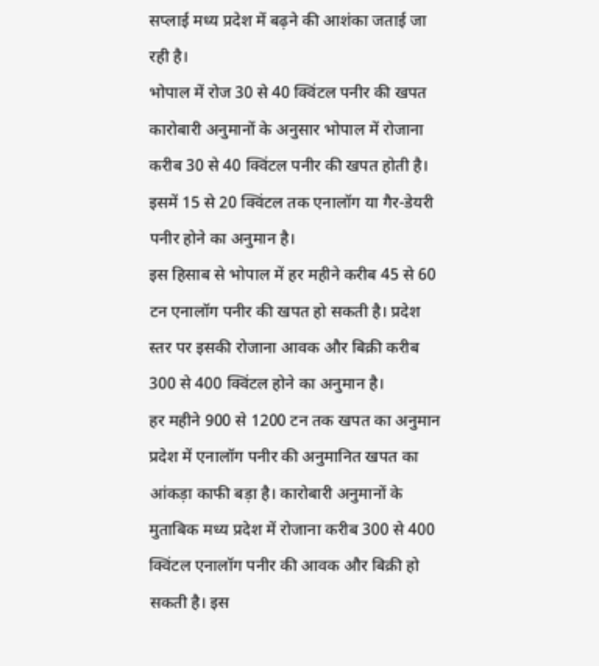सप्लाई मध्य प्रदेश में बढ़ने की आशंका जताई जा रही है।
भोपाल में रोज 30 से 40 क्विंटल पनीर की खपत
कारोबारी अनुमानों के अनुसार भोपाल में रोजाना करीब 30 से 40 क्विंटल पनीर की खपत होती है। इसमें 15 से 20 क्विंटल तक एनालॉग या गैर-डेयरी पनीर होने का अनुमान है।
इस हिसाब से भोपाल में हर महीने करीब 45 से 60 टन एनालॉग पनीर की खपत हो सकती है। प्रदेश स्तर पर इसकी रोजाना आवक और बिक्री करीब 300 से 400 क्विंटल होने का अनुमान है।
हर महीने 900 से 1200 टन तक खपत का अनुमान
प्रदेश में एनालॉग पनीर की अनुमानित खपत का आंकड़ा काफी बड़ा है। कारोबारी अनुमानों के मुताबिक मध्य प्रदेश में रोजाना करीब 300 से 400 क्विंटल एनालॉग पनीर की आवक और बिक्री हो सकती है। इस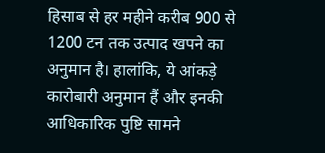हिसाब से हर महीने करीब 900 से 1200 टन तक उत्पाद खपने का अनुमान है। हालांकि, ये आंकड़े कारोबारी अनुमान हैं और इनकी आधिकारिक पुष्टि सामने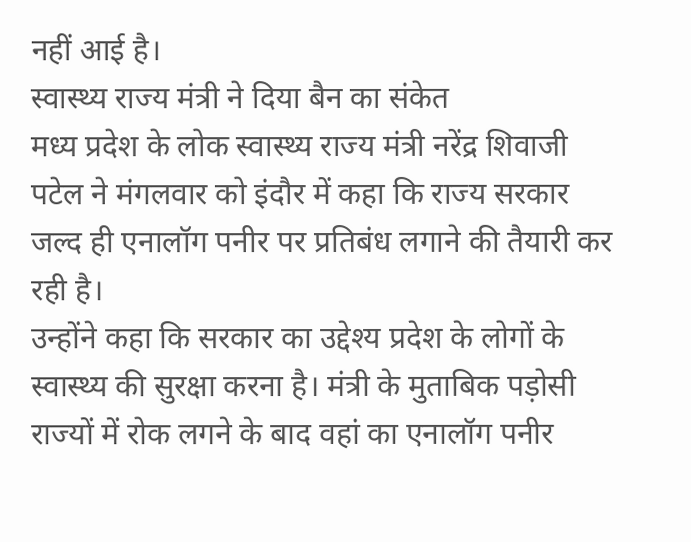नहीं आई है।
स्वास्थ्य राज्य मंत्री ने दिया बैन का संकेत
मध्य प्रदेश के लोक स्वास्थ्य राज्य मंत्री नरेंद्र शिवाजी पटेल ने मंगलवार को इंदौर में कहा कि राज्य सरकार जल्द ही एनालॉग पनीर पर प्रतिबंध लगाने की तैयारी कर रही है।
उन्होंने कहा कि सरकार का उद्देश्य प्रदेश के लोगों के स्वास्थ्य की सुरक्षा करना है। मंत्री के मुताबिक पड़ोसी राज्यों में रोक लगने के बाद वहां का एनालॉग पनीर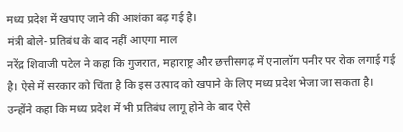मध्य प्रदेश में खपाए जाने की आशंका बढ़ गई है।
मंत्री बोले- प्रतिबंध के बाद नहीं आएगा माल
नरेंद्र शिवाजी पटेल ने कहा कि गुजरात, महाराष्ट्र और छत्तीसगढ़ में एनालॉग पनीर पर रोक लगाई गई है। ऐसे में सरकार को चिंता है कि इस उत्पाद को खपाने के लिए मध्य प्रदेश भेजा जा सकता है।
उन्होंने कहा कि मध्य प्रदेश में भी प्रतिबंध लागू होने के बाद ऐसे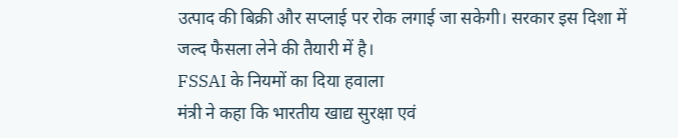उत्पाद की बिक्री और सप्लाई पर रोक लगाई जा सकेगी। सरकार इस दिशा में जल्द फैसला लेने की तैयारी में है।
FSSAI के नियमों का दिया हवाला
मंत्री ने कहा कि भारतीय खाद्य सुरक्षा एवं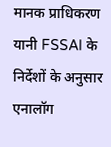मानक प्राधिकरण यानी FSSAI के निर्देशों के अनुसार एनालॉग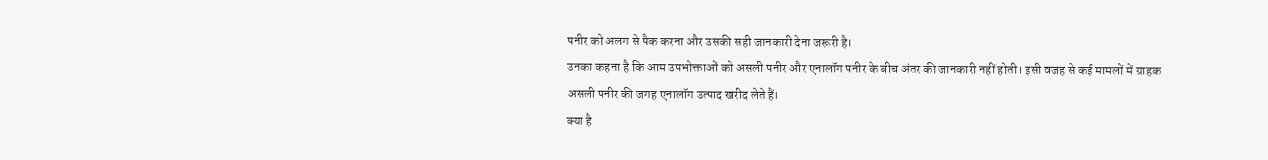पनीर को अलग से पैक करना और उसकी सही जानकारी देना जरूरी है।
उनका कहना है कि आम उपभोक्ताओं को असली पनीर और एनालॉग पनीर के बीच अंतर की जानकारी नहीं होती। इसी वजह से कई मामलों में ग्राहक असली पनीर की जगह एनालॉग उत्पाद खरीद लेते हैं।
क्या है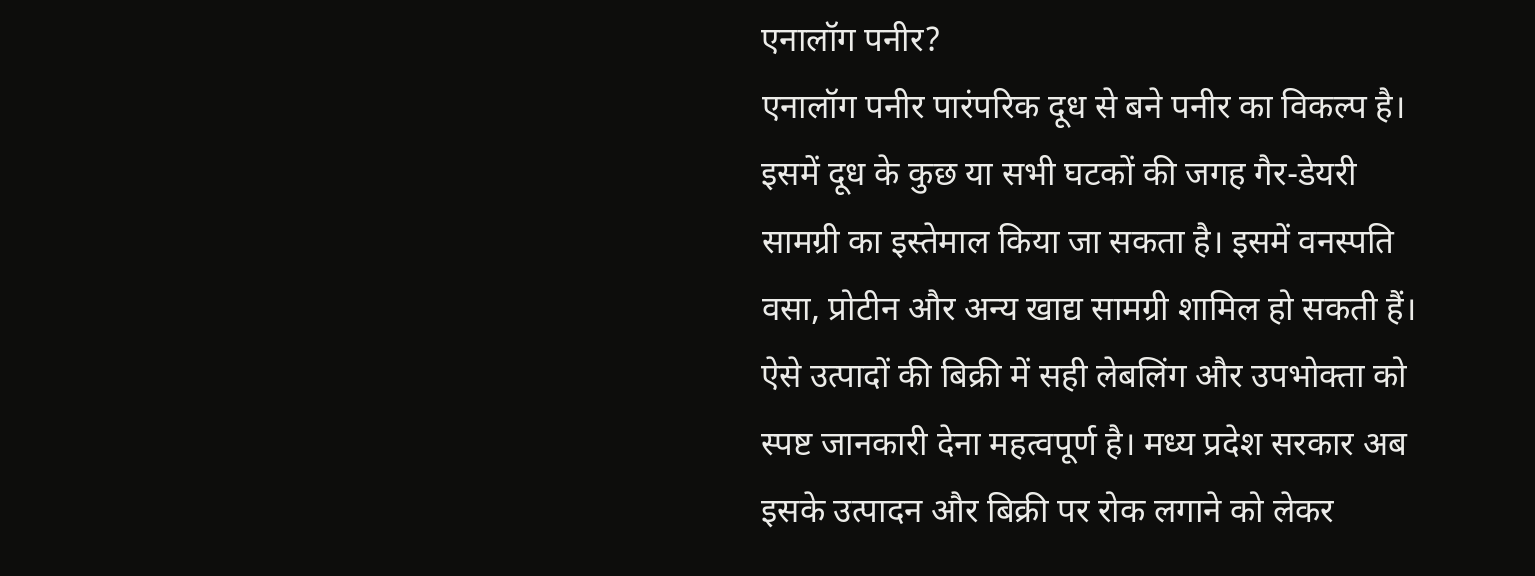एनालॉग पनीर?
एनालॉग पनीर पारंपरिक दूध से बने पनीर का विकल्प है। इसमें दूध के कुछ या सभी घटकों की जगह गैर-डेयरी सामग्री का इस्तेमाल किया जा सकता है। इसमें वनस्पति वसा, प्रोटीन और अन्य खाद्य सामग्री शामिल हो सकती हैं।
ऐसे उत्पादों की बिक्री में सही लेबलिंग और उपभोक्ता को स्पष्ट जानकारी देना महत्वपूर्ण है। मध्य प्रदेश सरकार अब इसके उत्पादन और बिक्री पर रोक लगाने को लेकर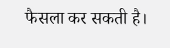फैसला कर सकती है।